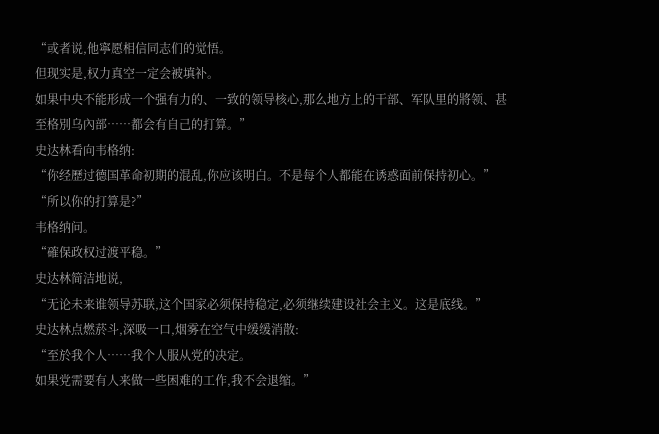“或者说,他寧愿相信同志们的觉悟。
但现实是,权力真空一定会被填补。
如果中央不能形成一个强有力的、一致的领导核心,那么地方上的干部、军队里的將领、甚至格別乌內部……都会有自己的打算。”
史达林看向韦格纳:
“你经歷过德国革命初期的混乱,你应该明白。不是每个人都能在诱惑面前保持初心。”
“所以你的打算是?”
韦格纳问。
“確保政权过渡平稳。”
史达林简洁地说,
“无论未来谁领导苏联,这个国家必须保持稳定,必须继续建设社会主义。这是底线。”
史达林点燃菸斗,深吸一口,烟雾在空气中缓缓消散:
“至於我个人……我个人服从党的决定。
如果党需要有人来做一些困难的工作,我不会退缩。”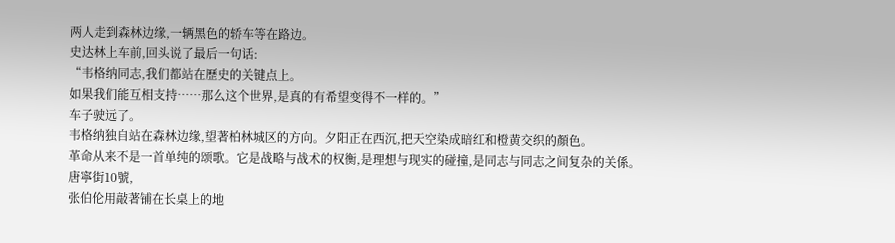两人走到森林边缘,一辆黑色的轿车等在路边。
史达林上车前,回头说了最后一句话:
“韦格纳同志,我们都站在歷史的关键点上。
如果我们能互相支持……那么这个世界,是真的有希望变得不一样的。”
车子驶远了。
韦格纳独自站在森林边缘,望著柏林城区的方向。夕阳正在西沉,把天空染成暗红和橙黄交织的顏色。
革命从来不是一首单纯的颂歌。它是战略与战术的权衡,是理想与现实的碰撞,是同志与同志之间复杂的关係。
唐寧街10號,
张伯伦用敲著铺在长桌上的地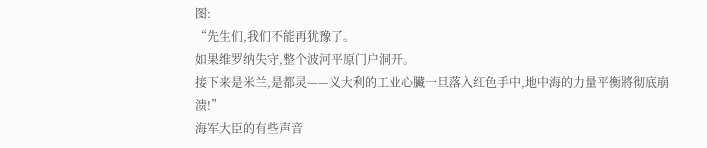图:
“先生们,我们不能再犹豫了。
如果维罗纳失守,整个波河平原门户洞开。
接下来是米兰,是都灵——义大利的工业心臟一旦落入红色手中,地中海的力量平衡將彻底崩溃!”
海军大臣的有些声音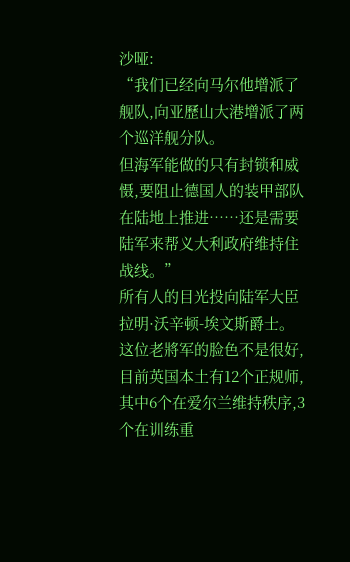沙哑:
“我们已经向马尔他增派了舰队,向亚歷山大港增派了两个巡洋舰分队。
但海军能做的只有封锁和威慑,要阻止德国人的装甲部队在陆地上推进……还是需要陆军来帮义大利政府维持住战线。”
所有人的目光投向陆军大臣拉明·沃辛顿-埃文斯爵士。
这位老將军的脸色不是很好,目前英国本土有12个正规师,其中6个在爱尔兰维持秩序,3个在训练重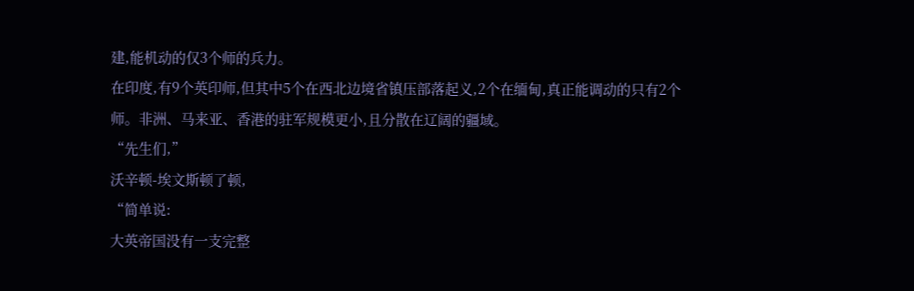建,能机动的仅3个师的兵力。
在印度,有9个英印师,但其中5个在西北边境省镇压部落起义,2个在缅甸,真正能调动的只有2个师。非洲、马来亚、香港的驻军规模更小,且分散在辽阔的疆域。
“先生们,”
沃辛顿-埃文斯顿了顿,
“简单说:
大英帝国没有一支完整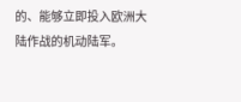的、能够立即投入欧洲大陆作战的机动陆军。